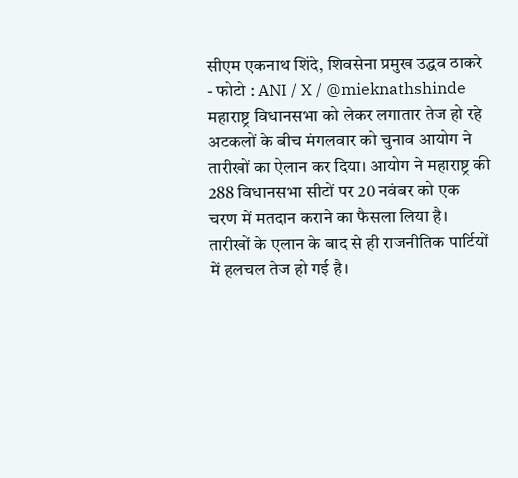सीएम एकनाथ शिंदे, शिवसेना प्रमुख उद्धव ठाकरे
- फोटो : ANI / X / @mieknathshinde
महाराष्ट्र विधानसभा को लेकर लगातार तेज हो रहे अटकलों के बीच मंगलवार को चुनाव आयोग ने तारीखों का ऐलान कर दिया। आयोग ने महाराष्ट्र की 288 विधानसभा सीटों पर 20 नवंबर को एक चरण में मतदान कराने का फैसला लिया है। तारीखों के एलान के बाद से ही राजनीतिक पार्टियों में हलचल तेज हो गई है।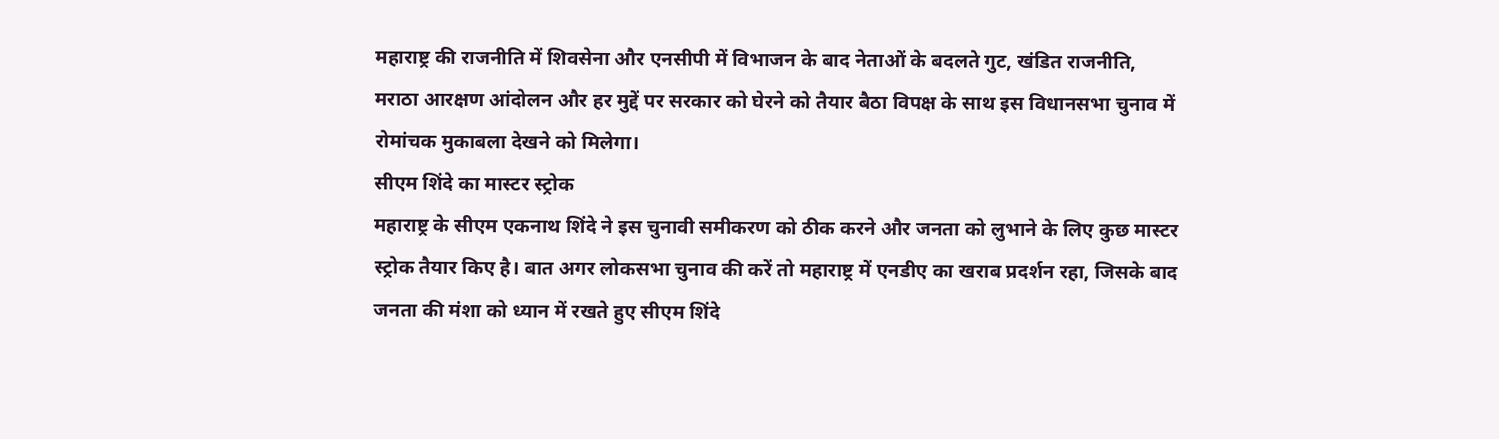महाराष्ट्र की राजनीति में शिवसेना और एनसीपी में विभाजन के बाद नेताओं के बदलते गुट, खंडित राजनीति, मराठा आरक्षण आंदोलन और हर मुद्दें पर सरकार को घेरने को तैयार बैठा विपक्ष के साथ इस विधानसभा चुनाव में रोमांचक मुकाबला देखने को मिलेगा।
सीएम शिंदे का मास्टर स्ट्रोक
महाराष्ट्र के सीएम एकनाथ शिंदे ने इस चुनावी समीकरण को ठीक करने और जनता को लुभाने के लिए कुछ मास्टर स्ट्रोक तैयार किए है। बात अगर लोकसभा चुनाव की करें तो महाराष्ट्र में एनडीए का खराब प्रदर्शन रहा, जिसके बाद जनता की मंशा को ध्यान में रखते हुए सीएम शिंदे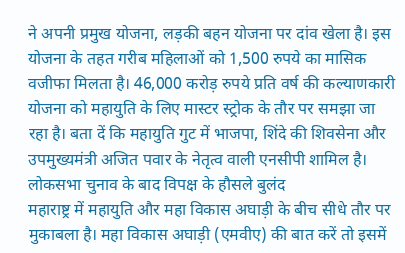ने अपनी प्रमुख योजना, लड़की बहन योजना पर दांव खेला है। इस योजना के तहत गरीब महिलाओं को 1,500 रुपये का मासिक वजीफा मिलता है। 46,000 करोड़ रुपये प्रति वर्ष की कल्याणकारी योजना को महायुति के लिए मास्टर स्ट्रोक के तौर पर समझा जा रहा है। बता दें कि महायुति गुट में भाजपा, शिंदे की शिवसेना और उपमुख्यमंत्री अजित पवार के नेतृत्व वाली एनसीपी शामिल है।
लोकसभा चुनाव के बाद विपक्ष के हौसले बुलंद
महाराष्ट्र में महायुति और महा विकास अघाड़ी के बीच सीधे तौर पर मुकाबला है। महा विकास अघाड़ी (एमवीए) की बात करें तो इसमें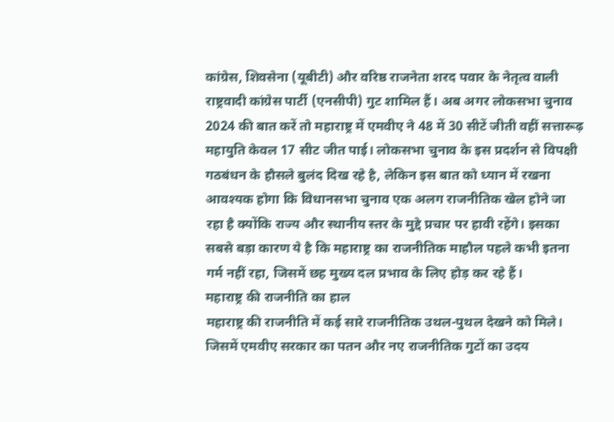कांग्रेस, शिवसेना (यूबीटी) और वरिष्ठ राजनेता शरद पवार के नेतृत्व वाली राष्ट्रवादी कांग्रेस पार्टी (एनसीपी) गुट शामिल हैं। अब अगर लोकसभा चुनाव 2024 की बात करें तो महाराष्ट्र में एमवीए ने 48 में 30 सीटें जीती वहीं सत्तारूढ़ महायुति केवल 17 सीट जीत पाई। लोकसभा चुनाव के इस प्रदर्शन से विपक्षी गठबंधन के हौसले बुलंद दिख रहे है, लेकिन इस बात को ध्यान में रखना आवश्यक होगा कि विधानसभा चुनाव एक अलग राजनीतिक खेल होने जा रहा है क्योंकि राज्य और स्थानीय स्तर के मुद्दे प्रचार पर हावी रहेंगे। इसका सबसे बड़ा कारण ये है कि महाराष्ट्र का राजनीतिक माहौल पहले कभी इतना गर्म नहीं रहा, जिसमें छह मुख्य दल प्रभाव के लिए होड़ कर रहे हैं।
महाराष्ट्र की राजनीति का हाल
महाराष्ट्र की राजनीति में कई सारे राजनीतिक उथल-पुथल देखने को मिले। जिसमें एमवीए सरकार का पतन और नए राजनीतिक गुटों का उदय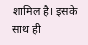शामिल है। इसके साथ ही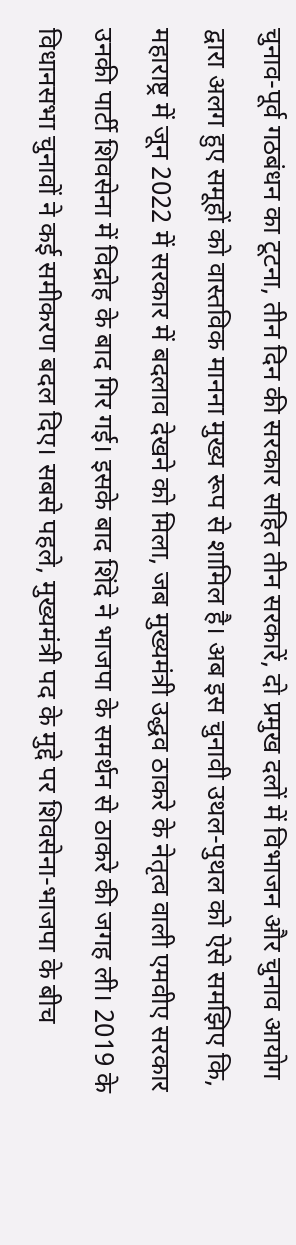चुनाव-पूर्व गठबंधन का टूटना, तीन दिन की सरकार सहित तीन सरकारें, दो प्रमुख दलों में विभाजन और चुनाव आयोग द्वारा अलग हुए समूहों को वास्तविक मानना मुख्य रूप से शामिल है। अब इस चुनावी उथल-पुथल को ऐसे समझिए कि, महाराष्ट्र में जून 2022 में सरकार में बदलाव देखने को मिला, जब मुख्यमंत्री उद्धव ठाकरे के नेतृत्व वाली एमवीए सरकार उनकी पार्टी शिवसेना में विद्रोह के बाद गिर गई। इसके बाद शिंदे ने भाजपा के समर्थन से ठाकरे की जगह ली। 2019 के विधानसभा चुनावों ने कई समीकरण बदल दिए। सबसे पहले, मुख्यमंत्री पद के मुद्दे पर शिवसेना-भाजपा के बीच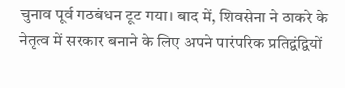चुनाव पूर्व गठबंधन टूट गया। बाद में, शिवसेना ने ठाकरे के नेतृत्व में सरकार बनाने के लिए अपने पारंपरिक प्रतिद्वंद्वियों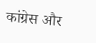कांग्रेस और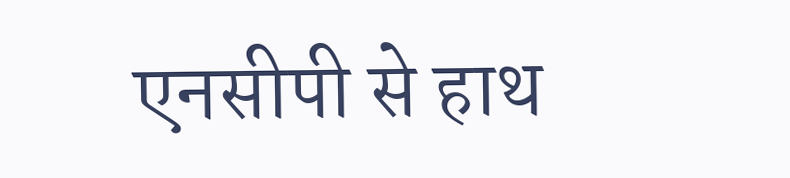एनसीपी से हाथ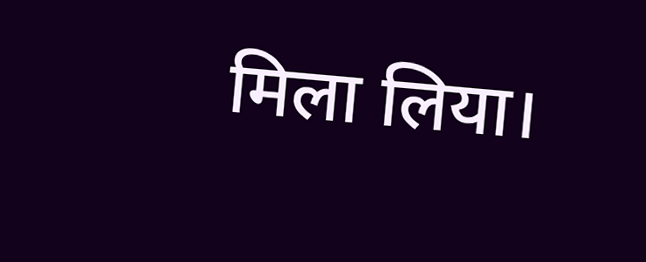मिला लिया।